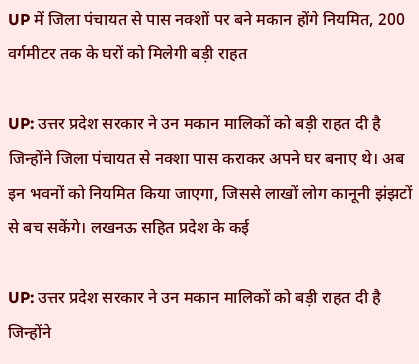UP में जिला पंचायत से पास नक्शों पर बने मकान होंगे नियमित, 200 वर्गमीटर तक के घरों को मिलेगी बड़ी राहत

UP: उत्तर प्रदेश सरकार ने उन मकान मालिकों को बड़ी राहत दी है जिन्होंने जिला पंचायत से नक्शा पास कराकर अपने घर बनाए थे। अब इन भवनों को नियमित किया जाएगा, जिससे लाखों लोग कानूनी झंझटों से बच सकेंगे। लखनऊ सहित प्रदेश के कई

UP: उत्तर प्रदेश सरकार ने उन मकान मालिकों को बड़ी राहत दी है जिन्होंने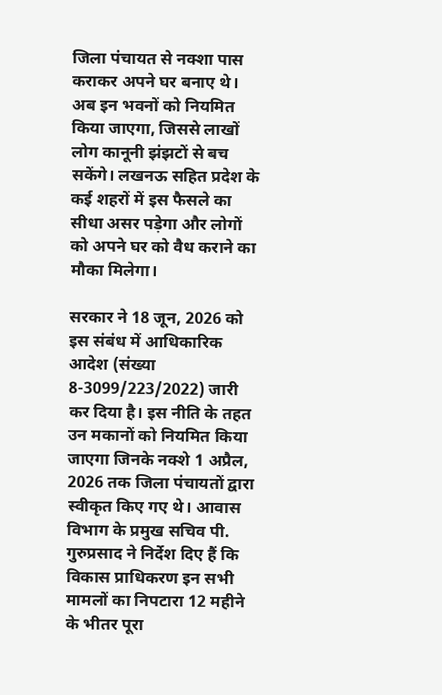जिला पंचायत से नक्शा पास कराकर अपने घर बनाए थे। अब इन भवनों को नियमित किया जाएगा, जिससे लाखों लोग कानूनी झंझटों से बच सकेंगे। लखनऊ सहित प्रदेश के कई शहरों में इस फैसले का सीधा असर पड़ेगा और लोगों को अपने घर को वैध कराने का मौका मिलेगा।

सरकार ने 18 जून, 2026 को इस संबंध में आधिकारिक आदेश (संख्या 8-3099/223/2022) जारी कर दिया है। इस नीति के तहत उन मकानों को नियमित किया जाएगा जिनके नक्शे 1 अप्रैल, 2026 तक जिला पंचायतों द्वारा स्वीकृत किए गए थे। आवास विभाग के प्रमुख सचिव पी. गुरुप्रसाद ने निर्देश दिए हैं कि विकास प्राधिकरण इन सभी मामलों का निपटारा 12 महीने के भीतर पूरा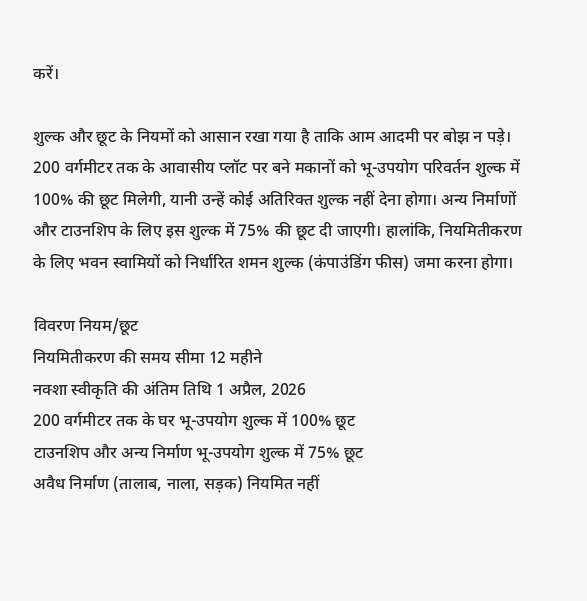करें।

शुल्क और छूट के नियमों को आसान रखा गया है ताकि आम आदमी पर बोझ न पड़े। 200 वर्गमीटर तक के आवासीय प्लॉट पर बने मकानों को भू-उपयोग परिवर्तन शुल्क में 100% की छूट मिलेगी, यानी उन्हें कोई अतिरिक्त शुल्क नहीं देना होगा। अन्य निर्माणों और टाउनशिप के लिए इस शुल्क में 75% की छूट दी जाएगी। हालांकि, नियमितीकरण के लिए भवन स्वामियों को निर्धारित शमन शुल्क (कंपाउंडिंग फीस) जमा करना होगा।

विवरण नियम/छूट
नियमितीकरण की समय सीमा 12 महीने
नक्शा स्वीकृति की अंतिम तिथि 1 अप्रैल, 2026
200 वर्गमीटर तक के घर भू-उपयोग शुल्क में 100% छूट
टाउनशिप और अन्य निर्माण भू-उपयोग शुल्क में 75% छूट
अवैध निर्माण (तालाब, नाला, सड़क) नियमित नहीं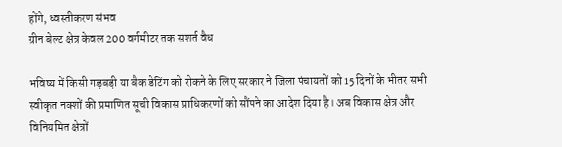होंगे, ध्वस्तीकरण संभव
ग्रीन बेल्ट क्षेत्र केवल 200 वर्गमीटर तक सशर्त वैध

भविष्य में किसी गड़बड़ी या बैक डेटिंग को रोकने के लिए सरकार ने जिला पंचायतों को 15 दिनों के भीतर सभी स्वीकृत नक्शों की प्रमाणित सूची विकास प्राधिकरणों को सौंपने का आदेश दिया है। अब विकास क्षेत्र और विनियमित क्षेत्रों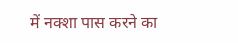में नक्शा पास करने का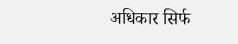अधिकार सिर्फ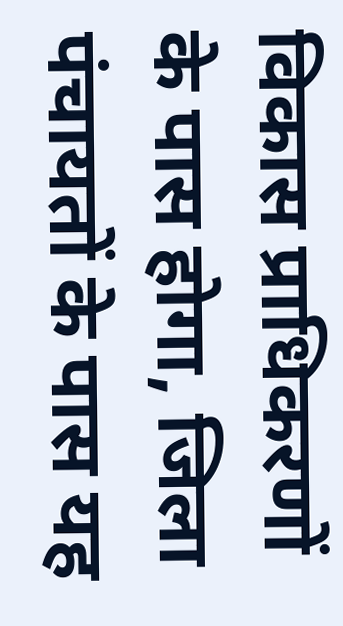विकास प्राधिकरणों के पास होगा, जिला पंचायतों के पास यह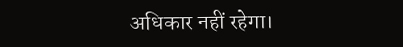अधिकार नहीं रहेगा।